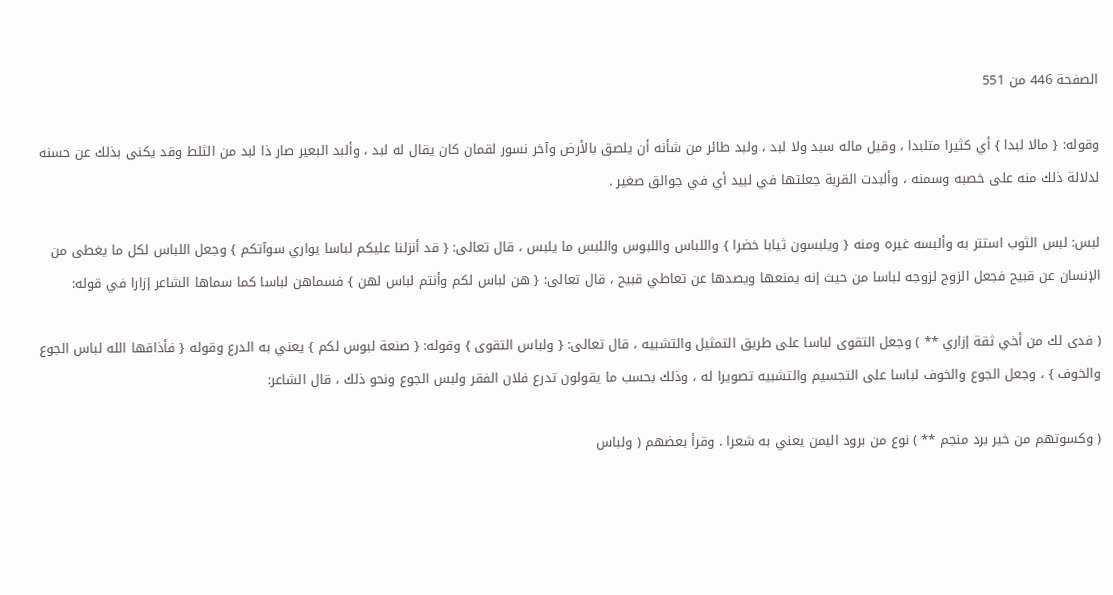الصفحة 446 من 551

وقوله: { مالا لبدا } أي كثيرا متلبدا ، وقيل ماله سبد ولا لبد ، ولبد طائر من شأنه أن يلصق بالأرض وآخر نسور لقمان كان يقال له لبد ، وألبد البعير صار ذا لبد من الثلط وقد يكنى بذلك عن حسنه لدلالة ذلك منه على خصبه وسمنه ، وألبدت القربة جعلتها في لبيد أي في جوالق صغير .

لبس: لبس الثوب استتر به وألبسه غيره ومنه { ويلبسون ثيابا خضرا } واللباس واللبوس واللبس ما يلبس ، قال تعالى: { قد أنزلنا عليكم لباسا يواري سوآتكم } وجعل اللباس لكل ما يغطى من الإنسان عن قبيح فجعل الزوج لزوجه لباسا من حيث إنه يمنعها ويصدها عن تعاطي قبيح ، قال تعالى: { هن لباس لكم وأنتم لباس لهن } فسماهن لباسا كما سماها الشاعر إزارا في قوله:

( فدى لك من أخي ثقة إزاري ** ) وجعل التقوى لباسا على طريق التمثيل والتشبيه ، قال تعالى: { ولباس التقوى } وقوله: { صنعة لبوس لكم } يعني به الدرع وقوله { فأذاقها الله لباس الجوع والخوف } ، وجعل الجوع والخوف لباسا على التجسيم والتشبيه تصويرا له ، وذلك بحسب ما يقولون تدرع فلان الفقر ولبس الجوع ونحو ذلك ، قال الشاعر:

( وكسوتهم من خير برد منجم ** ) نوع من برود اليمن يعني به شعرا . وقرأ بعضهم ( ولباس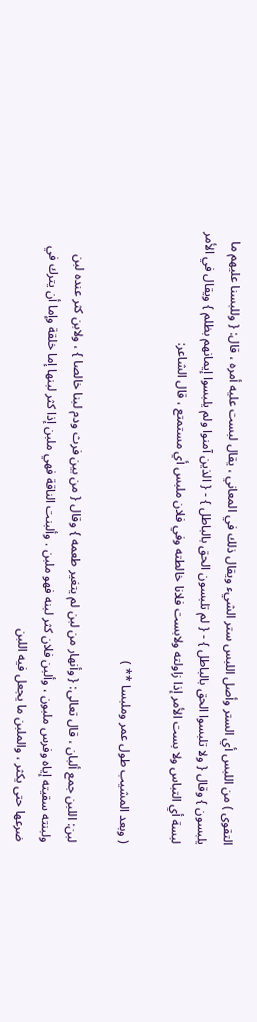التقوى ) من اللبس أي الستر وأصل اللبس ستر الشيء ويقال ذلك في المعاني ، يقال لبست عليه أمره ، قال: { وللبسنا عليهم ما يلبسون } وقال { ولا تلبسوا الحق بالباطل } - { لم تلبسون الحق بالباطل } - { الذين آمنوا ولم يلبسوا إيمانهم بظلم } ويقال في الأمر لبسة أي التباس ولا بست الأمر إذا زاولته ولابست فلانا خالطته وفي فلان ملبس أي مستمتع ، قال الشاعر:

( وبعد المشيب طول عمر وملبسا ** )

لبن: اللبن جمع ألبان ، قال تعالى: { وأنهار من لبن لم يتغير طعمه } وقال { من بين فرث ودم لبنا خالصا } ، ولابن كثر عنده لبن ولبنته سقيته إياه وفرس ملبون ، وألبن فلان كثر لبنه فهو ملبن . وألبنت الناقة فهي ملبن إذا كثر لبنها إما خلقة وإما أن يترك في ضرعها حتى يكثر ، والملبن ما يجعل فيه اللبن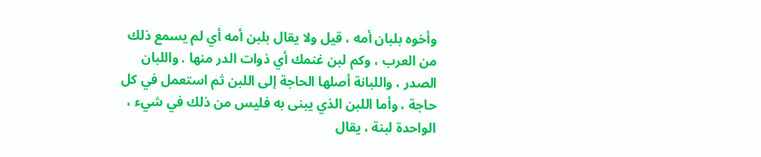وأخوه بلبان أمه ، قيل ولا يقال بلبن أمه أي لم يسمع ذلك من العرب ، وكم لبن غنمك أي ذوات الدر منها . واللبان الصدر ، واللبانة أصلها الحاجة إلى اللبن ثم استعمل في كل حاجة ، وأما اللبن الذي يبنى به فليس من ذلك في شيء ، الواحدة لبنة ، يقال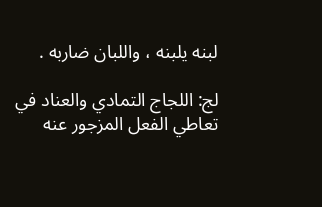لبنه يلبنه ، واللبان ضاربه .

لج: اللجاج التمادي والعناد في تعاطي الفعل المزجور عنه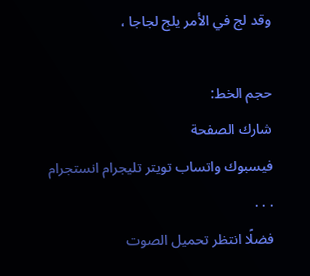وقد لج في الأمر يلج لجاجا ،

حجم الخط:
شارك الصفحة
فيسبوك واتساب تويتر تليجرام انستجرام
. . .
فضلًا انتظر تحميل الصوت